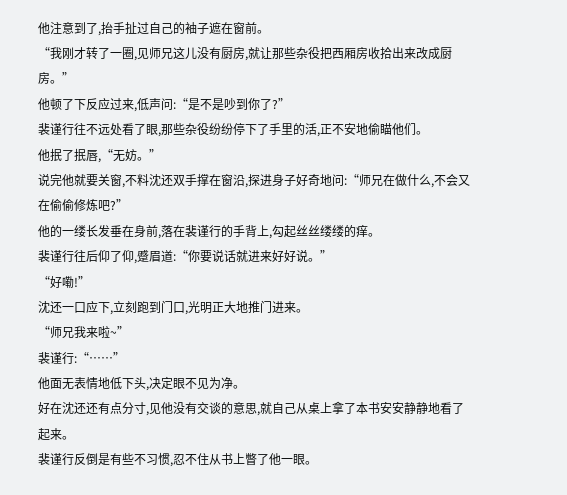他注意到了,抬手扯过自己的袖子遮在窗前。
“我刚才转了一圈,见师兄这儿没有厨房,就让那些杂役把西厢房收拾出来改成厨房。”
他顿了下反应过来,低声问:“是不是吵到你了?”
裴谨行往不远处看了眼,那些杂役纷纷停下了手里的活,正不安地偷瞄他们。
他抿了抿唇,“无妨。”
说完他就要关窗,不料沈还双手撑在窗沿,探进身子好奇地问:“师兄在做什么,不会又在偷偷修炼吧?”
他的一缕长发垂在身前,落在裴谨行的手背上,勾起丝丝缕缕的痒。
裴谨行往后仰了仰,蹙眉道:“你要说话就进来好好说。”
“好嘞!”
沈还一口应下,立刻跑到门口,光明正大地推门进来。
“师兄我来啦~”
裴谨行:“……”
他面无表情地低下头,决定眼不见为净。
好在沈还还有点分寸,见他没有交谈的意思,就自己从桌上拿了本书安安静静地看了起来。
裴谨行反倒是有些不习惯,忍不住从书上瞥了他一眼。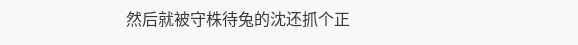然后就被守株待兔的沈还抓个正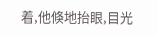着,他倏地抬眼,目光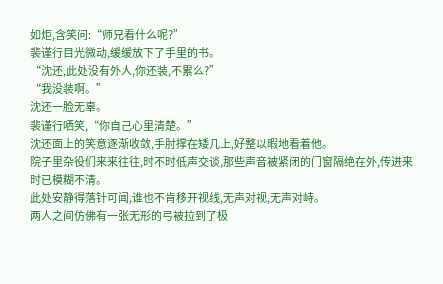如炬,含笑问:“师兄看什么呢?”
裴谨行目光微动,缓缓放下了手里的书。
“沈还,此处没有外人,你还装,不累么?”
“我没装啊。”
沈还一脸无辜。
裴谨行哂笑,“你自己心里清楚。”
沈还面上的笑意逐渐收敛,手肘撑在矮几上,好整以暇地看着他。
院子里杂役们来来往往,时不时低声交谈,那些声音被紧闭的门窗隔绝在外,传进来时已模糊不清。
此处安静得落针可闻,谁也不肯移开视线,无声对视,无声对峙。
两人之间仿佛有一张无形的弓被拉到了极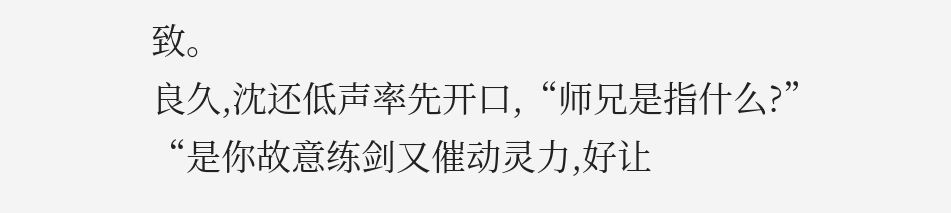致。
良久,沈还低声率先开口,“师兄是指什么?”
“是你故意练剑又催动灵力,好让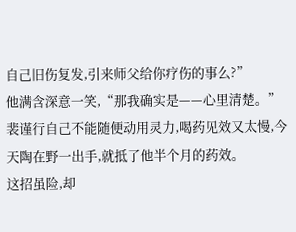自己旧伤复发,引来师父给你疗伤的事么?”
他满含深意一笑,“那我确实是——心里清楚。”
裴谨行自己不能随便动用灵力,喝药见效又太慢,今天陶在野一出手,就抵了他半个月的药效。
这招虽险,却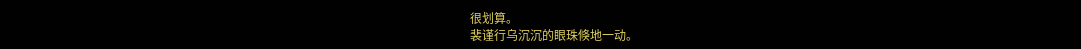很划算。
裴谨行乌沉沉的眼珠倏地一动。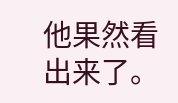他果然看出来了。